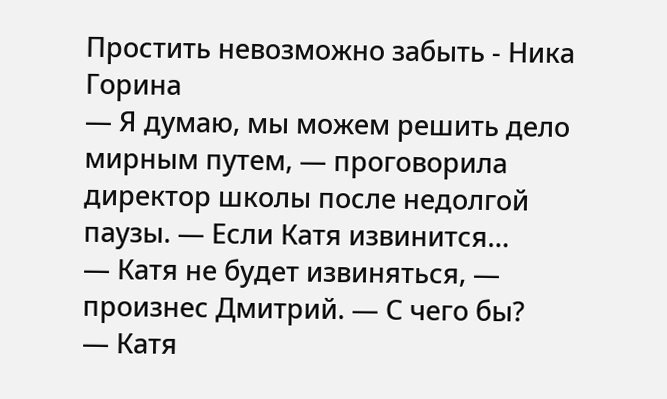Простить невозможно забыть - Ника Горина
— Я думаю, мы можем решить дело мирным путем, — проговорила директор школы после недолгой паузы. — Если Катя извинится…
— Катя не будет извиняться, — произнес Дмитрий. — С чего бы?
— Катя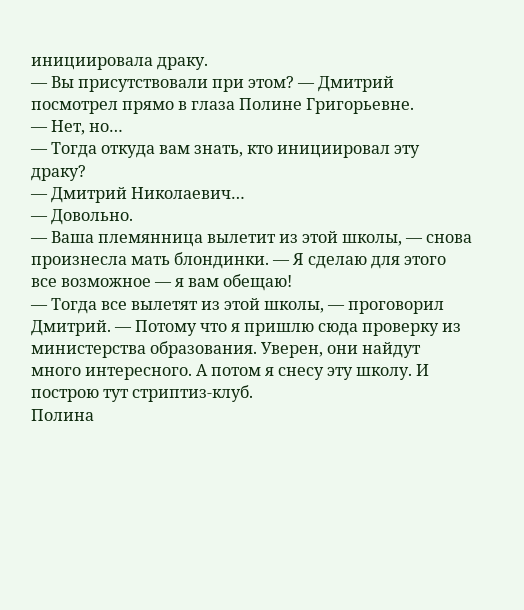инициировала драку.
— Вы присутствовали при этом? — Дмитрий посмотрел прямо в глаза Полине Григорьевне.
— Нет, но…
— Тогда откуда вам знать, кто инициировал эту драку?
— Дмитрий Николаевич…
— Довольно.
— Ваша племянница вылетит из этой школы, — снова произнесла мать блондинки. — Я сделаю для этого все возможное — я вам обещаю!
— Тогда все вылетят из этой школы, — проговорил Дмитрий. — Потому что я пришлю сюда проверку из министерства образования. Уверен, они найдут много интересного. А потом я снесу эту школу. И построю тут стриптиз-клуб.
Полина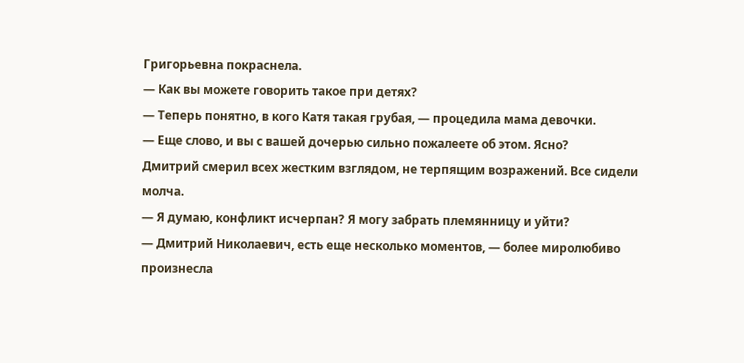Григорьевна покраснела.
— Как вы можете говорить такое при детях?
— Теперь понятно, в кого Катя такая грубая, — процедила мама девочки.
— Еще слово, и вы с вашей дочерью сильно пожалеете об этом. Ясно?
Дмитрий смерил всех жестким взглядом, не терпящим возражений. Все сидели молча.
— Я думаю, конфликт исчерпан? Я могу забрать племянницу и уйти?
— Дмитрий Николаевич, есть еще несколько моментов, — более миролюбиво произнесла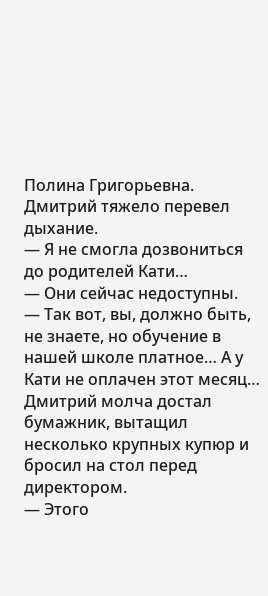Полина Григорьевна.
Дмитрий тяжело перевел дыхание.
— Я не смогла дозвониться до родителей Кати…
— Они сейчас недоступны.
— Так вот, вы, должно быть, не знаете, но обучение в нашей школе платное… А у Кати не оплачен этот месяц…
Дмитрий молча достал бумажник, вытащил несколько крупных купюр и бросил на стол перед директором.
— Этого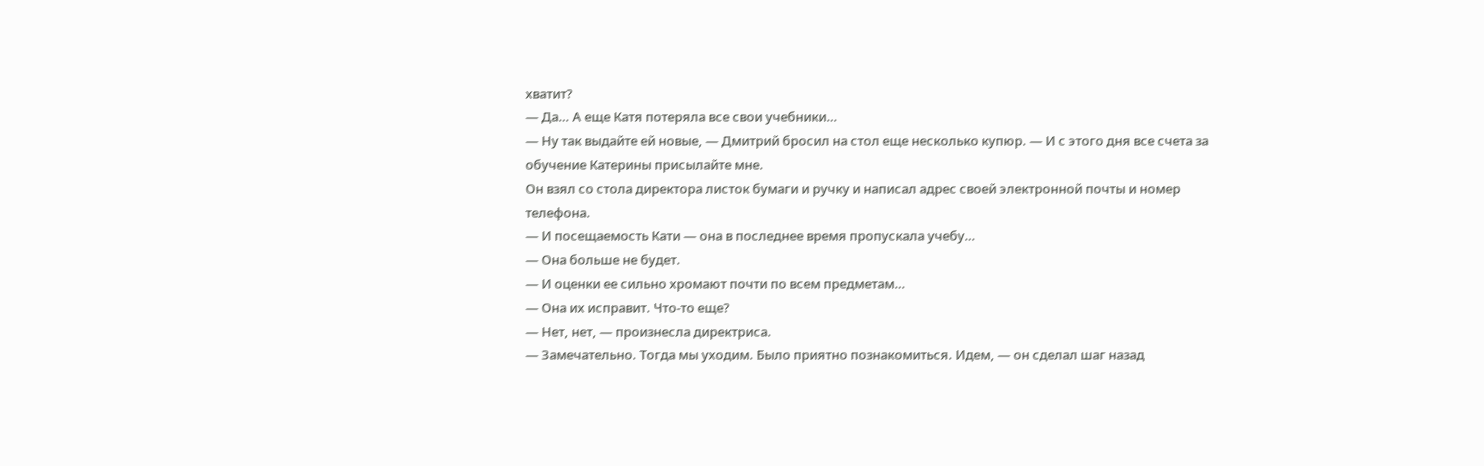хватит?
— Да… А еще Катя потеряла все свои учебники…
— Ну так выдайте ей новые, — Дмитрий бросил на стол еще несколько купюр. — И с этого дня все счета за обучение Катерины присылайте мне.
Он взял со стола директора листок бумаги и ручку и написал адрес своей электронной почты и номер телефона.
— И посещаемость Кати — она в последнее время пропускала учебу…
— Она больше не будет.
— И оценки ее сильно хромают почти по всем предметам…
— Она их исправит. Что-то еще?
— Нет, нет, — произнесла директриса.
— Замечательно. Тогда мы уходим. Было приятно познакомиться. Идем, — он сделал шаг назад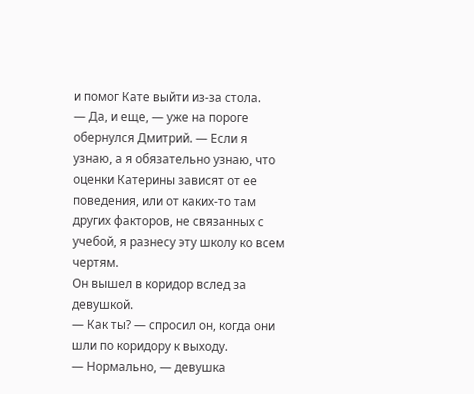и помог Кате выйти из-за стола.
— Да, и еще, — уже на пороге обернулся Дмитрий. — Если я узнаю, а я обязательно узнаю, что оценки Катерины зависят от ее поведения, или от каких-то там других факторов, не связанных с учебой, я разнесу эту школу ко всем чертям.
Он вышел в коридор вслед за девушкой.
— Как ты? — спросил он, когда они шли по коридору к выходу.
— Нормально, — девушка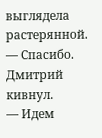выглядела растерянной. — Спасибо.
Дмитрий кивнул.
— Идем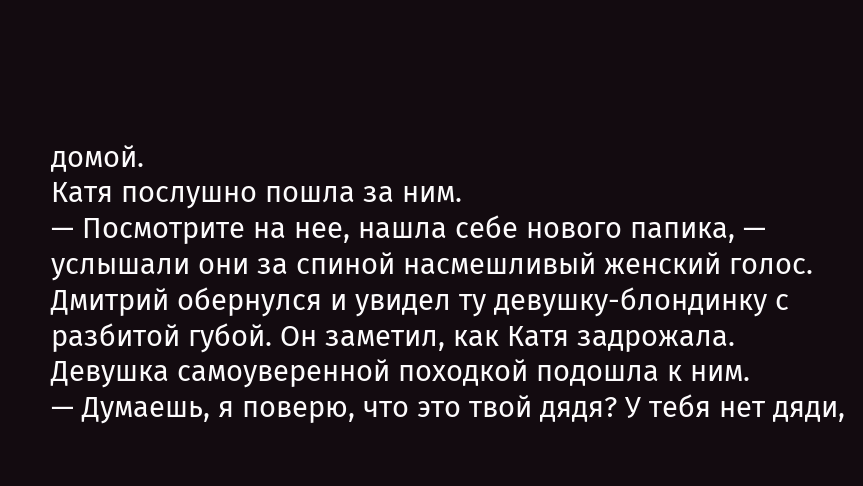домой.
Катя послушно пошла за ним.
— Посмотрите на нее, нашла себе нового папика, — услышали они за спиной насмешливый женский голос.
Дмитрий обернулся и увидел ту девушку-блондинку с разбитой губой. Он заметил, как Катя задрожала.
Девушка самоуверенной походкой подошла к ним.
— Думаешь, я поверю, что это твой дядя? У тебя нет дяди,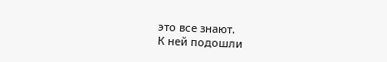это все знают.
К ней подошли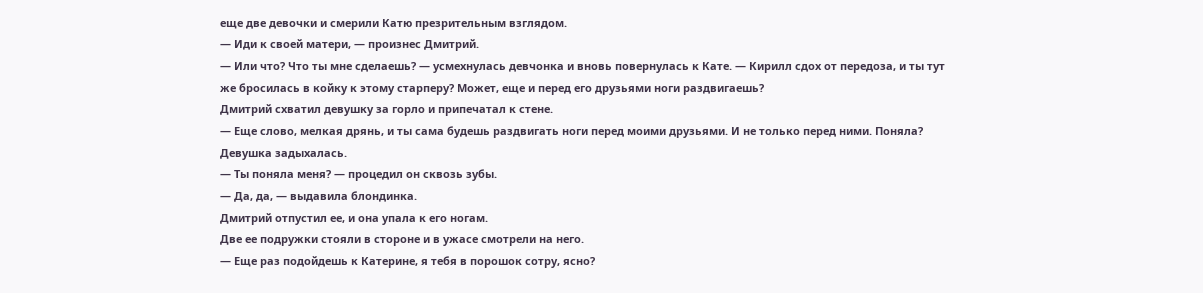еще две девочки и смерили Катю презрительным взглядом.
— Иди к своей матери, — произнес Дмитрий.
— Или что? Что ты мне сделаешь? — усмехнулась девчонка и вновь повернулась к Кате. — Кирилл сдох от передоза, и ты тут же бросилась в койку к этому старперу? Может, еще и перед его друзьями ноги раздвигаешь?
Дмитрий схватил девушку за горло и припечатал к стене.
— Еще слово, мелкая дрянь, и ты сама будешь раздвигать ноги перед моими друзьями. И не только перед ними. Поняла?
Девушка задыхалась.
— Ты поняла меня? — процедил он сквозь зубы.
— Да, да, — выдавила блондинка.
Дмитрий отпустил ее, и она упала к его ногам.
Две ее подружки стояли в стороне и в ужасе смотрели на него.
— Еще раз подойдешь к Катерине, я тебя в порошок сотру, ясно?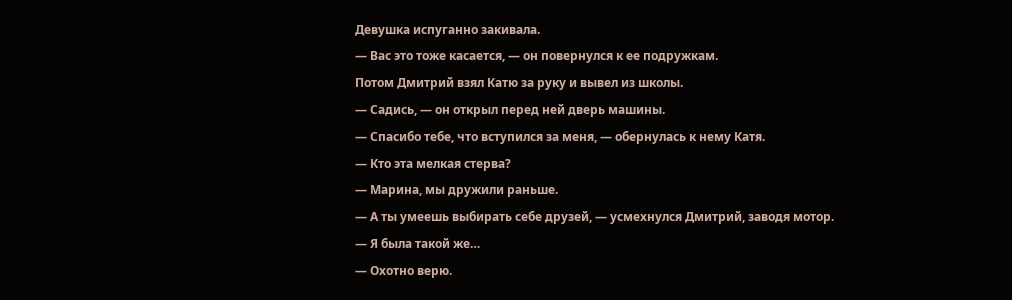Девушка испуганно закивала.
— Вас это тоже касается, — он повернулся к ее подружкам.
Потом Дмитрий взял Катю за руку и вывел из школы.
— Садись, — он открыл перед ней дверь машины.
— Спасибо тебе, что вступился за меня, — обернулась к нему Катя.
— Кто эта мелкая стерва?
— Марина, мы дружили раньше.
— А ты умеешь выбирать себе друзей, — усмехнулся Дмитрий, заводя мотор.
— Я была такой же…
— Охотно верю.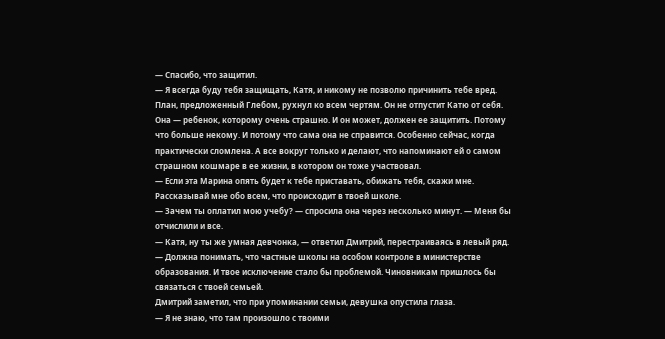— Спасибо, что защитил.
— Я всегда буду тебя защищать, Катя, и никому не позволю причинить тебе вред.
План, предложенный Глебом, рухнул ко всем чертям. Он не отпустит Катю от себя. Она — ребенок, которому очень страшно. И он может, должен ее защитить. Потому что больше некому. И потому что сама она не справится. Особенно сейчас, когда практически сломлена. А все вокруг только и делают, что напоминают ей о самом страшном кошмаре в ее жизни, в котором он тоже участвовал.
— Если эта Марина опять будет к тебе приставать, обижать тебя, скажи мне. Рассказывай мне обо всем, что происходит в твоей школе.
— Зачем ты оплатил мою учебу? — спросила она через несколько минут. — Меня бы отчислили и все.
— Катя, ну ты же умная девчонка, — ответил Дмитрий, перестраиваясь в левый ряд. — Должна понимать, что частные школы на особом контроле в министерстве образования. И твое исключение стало бы проблемой. Чиновникам пришлось бы связаться с твоей семьей.
Дмитрий заметил, что при упоминании семьи, девушка опустила глаза.
— Я не знаю, что там произошло с твоими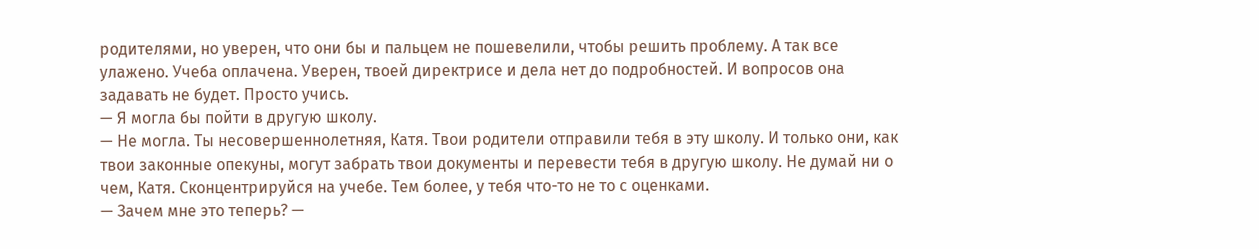родителями, но уверен, что они бы и пальцем не пошевелили, чтобы решить проблему. А так все улажено. Учеба оплачена. Уверен, твоей директрисе и дела нет до подробностей. И вопросов она задавать не будет. Просто учись.
— Я могла бы пойти в другую школу.
— Не могла. Ты несовершеннолетняя, Катя. Твои родители отправили тебя в эту школу. И только они, как твои законные опекуны, могут забрать твои документы и перевести тебя в другую школу. Не думай ни о чем, Катя. Сконцентрируйся на учебе. Тем более, у тебя что-то не то с оценками.
— Зачем мне это теперь? —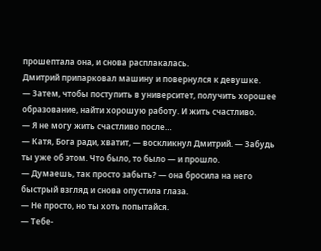прошептала она, и снова расплакалась.
Дмитрий припарковал машину и повернулся к девушке.
— Затем, чтобы поступить в университет, получить хорошее образование, найти хорошую работу. И жить счастливо.
— Я не могу жить счастливо после…
— Катя, Бога ради, хватит, — воскликнул Дмитрий. — Забудь ты уже об этом. Что было, то было — и прошло.
— Думаешь, так просто забыть? — она бросила на него быстрый взгляд и снова опустила глаза.
— Не просто, но ты хоть попытайся.
— Тебе-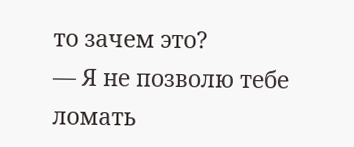то зачем это?
— Я не позволю тебе ломать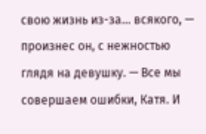свою жизнь из-за… всякого, — произнес он, с нежностью глядя на девушку. — Все мы совершаем ошибки, Катя. И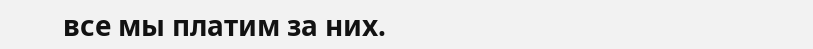все мы платим за них.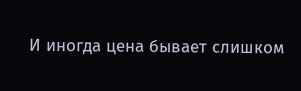И иногда цена бывает слишком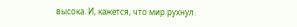высока. И, кажется, что мир рухнул.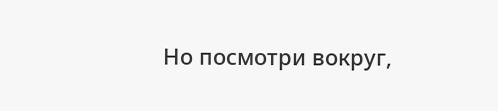Но посмотри вокруг,